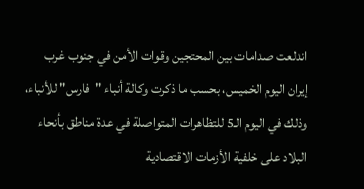اندلعت صدامات بين المحتجين وقوات الأمن في جنوب غرب إيران اليوم الخميس، بحسب ما ذكرت وكالة أنباء "فارس" للأنباء، وذلك في اليوم الـ5 للتظاهرات المتواصلة في عدة مناطق بأنحاء البلاد على خلفية الأزمات الاقتصادية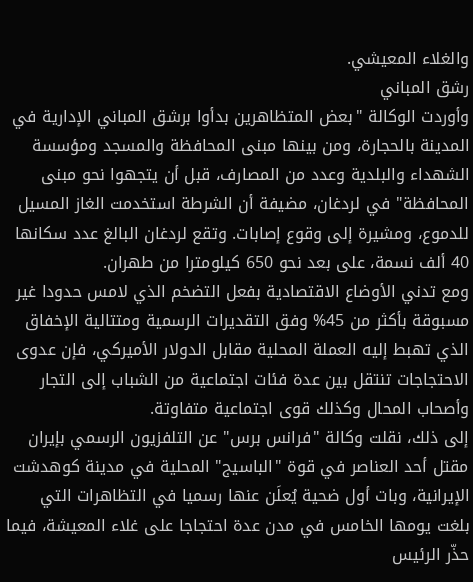والغلاء المعيشي.
رشق المباني
وأوردت الوكالة "بعض المتظاهرين بدأوا برشق المباني الإدارية في المدينة بالحجارة، ومن بينها مبنى المحافظة والمسجد ومؤسسة الشهداء والبلدية وعدد من المصارف، قبل أن يتجهوا نحو مبنى المحافظة" في لردغان، مضيفة أن الشرطة استخدمت الغاز المسيل للدموع، ومشيرة إلى وقوع إصابات. وتقع لردغان البالغ عدد سكانها 40 ألف نسمة، على بعد نحو 650 كيلومترا من طهران.
ومع تدني الأوضاع الاقتصادية بفعل التضخم الذي لامس حدودا غير مسبوقة بأكثر من 45% وفق التقديرات الرسمية ومتتالية الإخفاق الذي تهبط إليه العملة المحلية مقابل الدولار الأميركي، فإن عدوى الاحتجاجات تنتقل بين عدة فئات اجتماعية من الشباب إلى التجار وأصحاب المحال وكذلك قوى اجتماعية متفاوتة.
إلى ذلك، نقلت وكالة "فرانس برس" عن التلفزيون الرسمي بإيران مقتل أحد العناصر في قوة "الباسيج" المحلية في مدينة كوهدشت الإيرانية، وبات أول ضحية يُعلَن عنها رسميا في التظاهرات التي بلغت يومها الخامس في مدن عدة احتجاجا على غلاء المعيشة، فيما حذّر الرئيس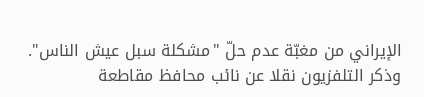الإيراني من مغبّة عدم حلّ "مشكلة سبل عيش الناس".
وذكر التلفزيون نقلا عن نائب محافظ مقاطعة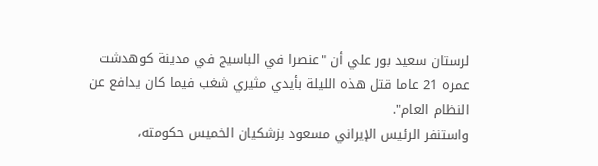لرستان سعيد بور علي أن "عنصرا في الباسيج في مدينة كوهدشت عمره 21 عاما قتل هذه الليلة بأيدي مثيري شغب فيما كان يدافع عن النظام العام".
واستنفر الرئيس الإيراني مسعود بزشكيان الخميس حكومته،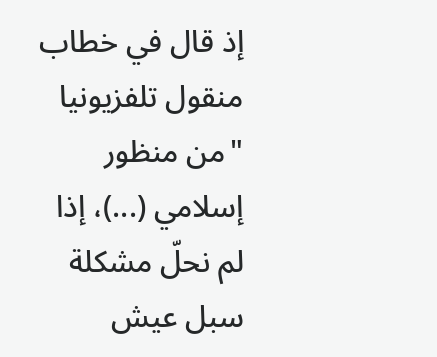إذ قال في خطاب منقول تلفزيونيا "من منظور إسلامي (...)، إذا لم نحلّ مشكلة سبل عيش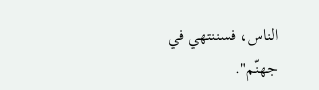الناس، فسننتهي في جهنّم".